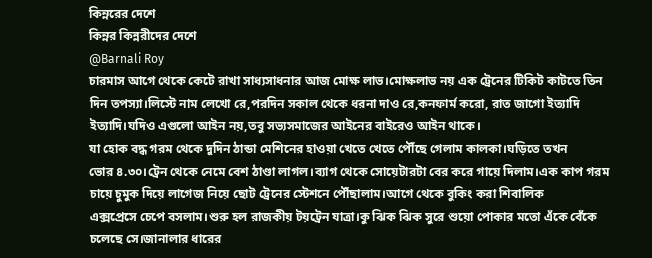কিন্নরের দেশে
কিন্নর কিন্নরীদের দেশে
@Barnali Roy
চারমাস আগে থেকে কেটে রাখা সাধ্যসাধনার আজ মোক্ষ লাভ।মোক্ষলাভ নয় এক ট্রেনের টিকিট কাটতে তিন
দিন তপস্যা।লিস্টে নাম লেখো রে,পরদিন সকাল থেকে ধরনা দাও রে,কনফার্ম করো, রাত জাগো ইত্যাদি
ইত্যাদি।যদিও এগুলো আইন নয়,তবু সভ্যসমাজের আইনের বাইরেও আইন থাকে।
যা হোক বদ্ধ গরম থেকে দুদিন ঠান্ডা মেশিনের হাওয়া খেতে খেতে পৌঁছে গেলাম কালকা।ঘড়িতে তখন
ভোর ৪.৩০।ট্রেন থেকে নেমে বেশ ঠাণ্ডা লাগল।ব্যাগ থেকে সোয়েটারটা বের করে গায়ে দিলাম।এক কাপ গরম
চায়ে চুমুক দিয়ে লাগেজ নিয়ে ছোট ট্রেনের স্টেশনে পৌঁছালাম।আগে থেকে বুকিং করা শিবালিক
এক্সপ্রেসে চেপে বসলাম।শুরু হল রাজকীয় টয়ট্রেন যাত্রা।কু ঝিক ঝিক সুরে শুয়ো পোকার মতো এঁকে বেঁকে
চলেছে সে।জানালার ধারের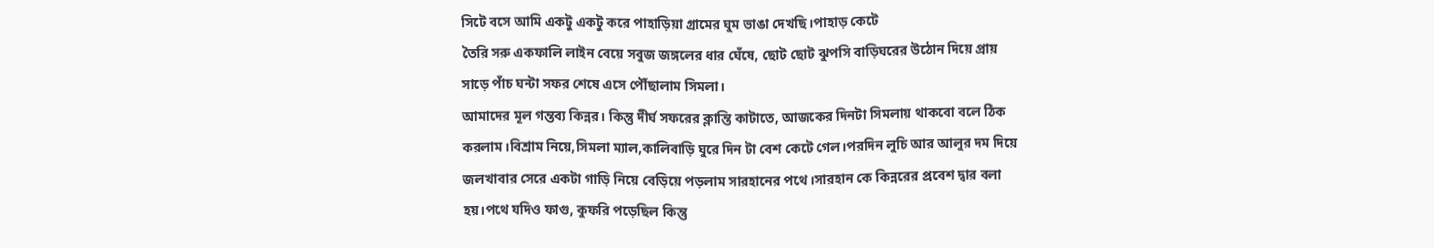সিটে বসে আমি একটু একটু করে পাহাড়িয়া গ্রামের ঘুম ভাঙা দেখছি।পাহাড় কেটে
তৈরি সরু একফালি লাইন বেয়ে সবুজ জঙ্গলের ধার ঘেঁষে, ছোট ছোট ঝুপসি বাড়িঘরের উঠোন দিয়ে প্রায়
সাড়ে পাঁচ ঘন্টা সফর শেষে এসে পৌঁছালাম সিমলা।
আমাদের মূল গন্তব্য কিন্নর। কিন্তু দীর্ঘ সফরের ক্লান্তি কাটাতে, আজকের দিনটা সিমলায় থাকবো বলে ঠিক
করলাম।বিশ্রাম নিয়ে,সিমলা ম্যাল,কালিবাড়ি ঘুরে দিন টা বেশ কেটে গেল।পরদিন লুচি আর আলুর দম দিয়ে
জলখাবার সেরে একটা গাড়ি নিয়ে বেড়িয়ে পড়লাম সারহানের পথে।সারহান কে কিন্নরের প্রবেশ দ্বার বলা
হয়।পথে যদিও ফাগু, কুফরি পড়েছিল কিন্তু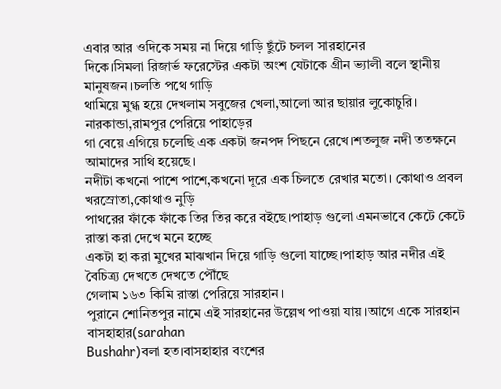এবার আর ওদিকে সময় না দিয়ে গাড়ি ছুঁটে চলল সারহানের
দিকে।সিমলা রিজার্ভ ফরেস্টের একটা অংশ যেটাকে গ্রীন ভ্যালী বলে স্থানীয় মানুষজন।চলতি পথে গাড়ি
থামিয়ে মুগ্ধ হয়ে দেখলাম সবুজের খেলা,আলো আর ছায়ার লুকোচুরি। নারকান্ডা,রামপুর পেরিয়ে পাহাড়ের
গা বেয়ে এগিয়ে চলেছি এক একটা জনপদ পিছনে রেখে।শতলুজ নদী ততক্ষনে আমাদের সাথি হয়েছে।
নদীটা কখনো পাশে পাশে,কখনো দূরে এক চিলতে রেখার মতো। কোথাও প্রবল খরস্রোতা,কোথাও নুড়ি
পাথরের ফাঁকে ফাঁকে তির তির করে বইছে।পাহাড় গুলো এমনভাবে কেটে কেটে রাস্তা করা দেখে মনে হচ্ছে
একটা হা করা মুখের মাঝখান দিয়ে গাড়ি গুলো যাচ্ছে।পাহাড় আর নদীর এই বৈচিত্র্য দেখতে দেখতে পৌঁছে
গেলাম ১৬৩ কিমি রাস্তা পেরিয়ে সারহান।
পুরানে শোনিতপুর নামে এই সারহানের উল্লেখ পাওয়া যায়।আগে একে সারহান বাসহাহার(sarahan
Bushahr)বলা হত।বাসহাহার বংশের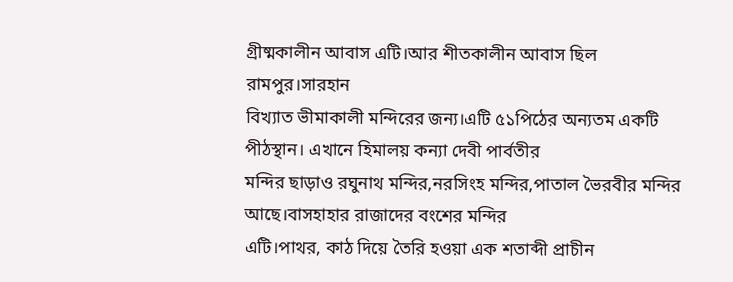গ্রীষ্মকালীন আবাস এটি।আর শীতকালীন আবাস ছিল রামপুর।সারহান
বিখ্যাত ভীমাকালী মন্দিরের জন্য।এটি ৫১পিঠের অন্যতম একটি পীঠস্থান। এখানে হিমালয় কন্যা দেবী পার্বতীর
মন্দির ছাড়াও রঘুনাথ মন্দির,নরসিংহ মন্দির,পাতাল ভৈরবীর মন্দির আছে।বাসহাহার রাজাদের বংশের মন্দির
এটি।পাথর, কাঠ দিয়ে তৈরি হওয়া এক শতাব্দী প্রাচীন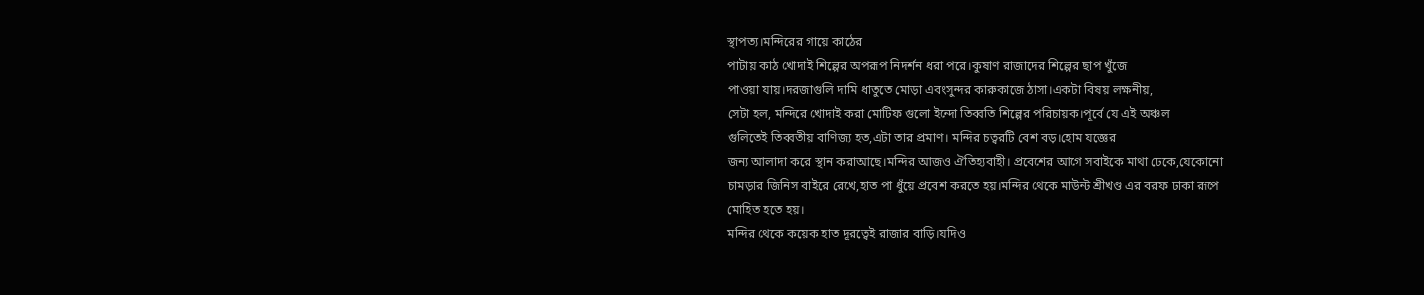স্থাপত্য।মন্দিরের গায়ে কাঠের
পাটায় কাঠ খোদাই শিল্পের অপরূপ নিদর্শন ধরা পরে।কুষাণ রাজাদের শিল্পের ছাপ খুঁজে
পাওয়া যায়।দরজাগুলি দামি ধাতুতে মোড়া এবংসুন্দর কারুকাজে ঠাসা।একটা বিষয় লক্ষনীয়,
সেটা হল, মন্দিরে খোদাই করা মোটিফ গুলো ইন্দো তিব্বতি শিল্পের পরিচায়ক।পূর্বে যে এই অঞ্চল
গুলিতেই তিব্বতীয় বাণিজ্য হত,এটা তার প্রমাণ। মন্দির চত্বরটি বেশ বড়।হোম যজ্ঞের
জন্য আলাদা করে স্থান করাআছে।মন্দির আজও ঐতিহ্যবাহী। প্রবেশের আগে সবাইকে মাথা ঢেকে,যেকোনো
চামড়ার জিনিস বাইরে রেখে,হাত পা ধুঁয়ে প্রবেশ করতে হয়।মন্দির থেকে মাউন্ট শ্রীখণ্ড এর বরফ ঢাকা রূপে
মোহিত হতে হয়।
মন্দির থেকে কয়েক হাত দূরত্বেই রাজার বাড়ি।যদিও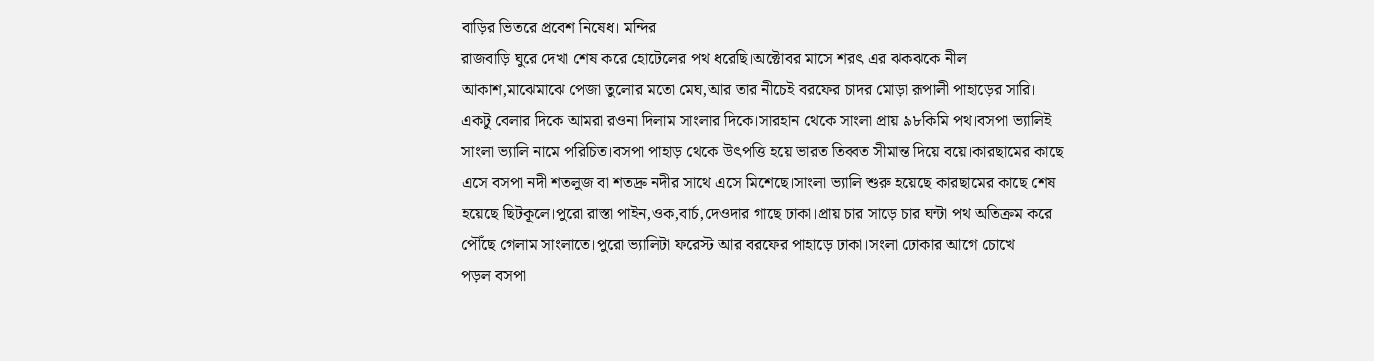বাড়ির ভিতরে প্রবেশ নিষেধ। মন্দির
রাজবাড়ি ঘুরে দেখা শেষ করে হোটেলের পথ ধরেছি।অক্টোবর মাসে শরৎ এর ঝকঝকে নীল
আকাশ,মাঝেমাঝে পেজা তুলোর মতো মেঘ,আর তার নীচেই বরফের চাদর মোড়া রূপালী পাহাড়ের সারি।
একটু বেলার দিকে আমরা রওনা দিলাম সাংলার দিকে।সারহান থেকে সাংলা প্রায় ৯৮কিমি পথ।বসপা ভ্যালিই
সাংলা ভ্যালি নামে পরিচিত।বসপা পাহাড় থেকে উৎপত্তি হয়ে ভারত তিব্বত সীমান্ত দিয়ে বয়ে।কারছামের কাছে
এসে বসপা নদী শতলুজ বা শতদ্রু নদীর সাথে এসে মিশেছে।সাংলা ভ্যালি শুরু হয়েছে কারছামের কাছে শেষ
হয়েছে ছিটকূলে।পুরো রাস্তা পাইন,ওক,বার্চ,দেওদার গাছে ঢাকা।প্রায় চার সাড়ে চার ঘন্টা পথ অতিক্রম করে
পৌঁছে গেলাম সাংলাতে।পুরো ভ্যালিটা ফরেস্ট আর বরফের পাহাড়ে ঢাকা।সংলা ঢোকার আগে চোখে
পড়ল বসপা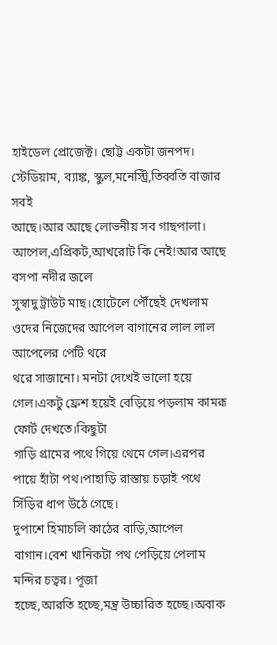হাইডেল প্রোজেক্ট। ছোট্ট একটা জনপদ। স্টেডিয়াম, ব্যাঙ্ক, স্কুল,মনেস্ট্রি,তিব্বতি বাজার সবই
আছে।আর আছে লোভনীয় সব গাছপালা। আপেল,এপ্রিকট,আখরোট কি নেই!আর আছে বসপা নদীর জলে
সুস্বাদু ট্রাউট মাছ।হোটেলে পৌঁছেই দেখলাম ওদের নিজেদের আপেল বাগানের লাল লাল আপেলের পেটি থরে
থরে সাজানো। মনটা দেখেই ভালো হয়ে গেল।একটু ফ্রেশ হয়েই বেড়িয়ে পড়লাম কামরূ ফোর্ট দেখতে।কিছুটা
গাড়ি গ্রামের পথে গিয়ে থেমে গেল।এরপর পায়ে হাঁটা পথ।পাহাড়ি রাস্তায় চড়াই পথে সিঁড়ির ধাপ উঠে গেছে।
দুপাশে হিমাচলি কাঠের বাড়ি,আপেল বাগান।বেশ খানিকটা পথ পেড়িয়ে পেলাম মন্দির চত্বর। পূজা
হচ্ছে,আরতি হচ্ছে,মন্ত্র উচ্চারিত হচ্ছে।অবাক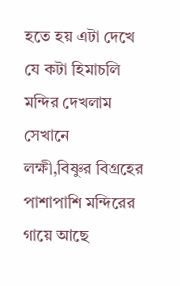হতে হয় এটা দেখে যে কটা হিমাচলি মন্দির দেখলাম সেখানে
লক্ষী,বিষ্ণুর বিগ্রহের পাশাপাশি মন্দিরের গায়ে আছে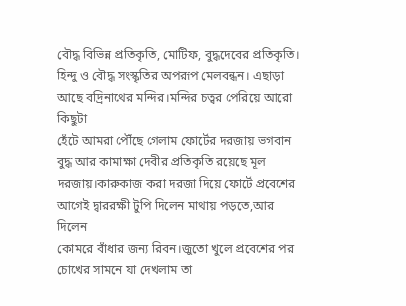বৌদ্ধ বিভিন্ন প্রতিকৃতি, মোটিফ, বুদ্ধদেবের প্রতিকৃতি।
হিন্দু ও বৌদ্ধ সংস্কৃতির অপরূপ মেলবন্ধন। এছাড়া আছে বদ্রিনাথের মন্দির।মন্দির চত্বর পেরিয়ে আরো কিছুটা
হেঁটে আমরা পৌঁছে গেলাম ফোর্টের দরজায় ভগবান বুদ্ধ আর কামাক্ষা দেবীর প্রতিকৃতি রয়েছে মূল
দরজায়।কারুকাজ করা দরজা দিয়ে ফোর্টে প্রবেশের আগেই দ্বাররক্ষী টুপি দিলেন মাথায় পড়তে,আর দিলেন
কোমরে বাঁধার জন্য রিবন।জুতো খুলে প্রবেশের পর চোখের সামনে যা দেখলাম তা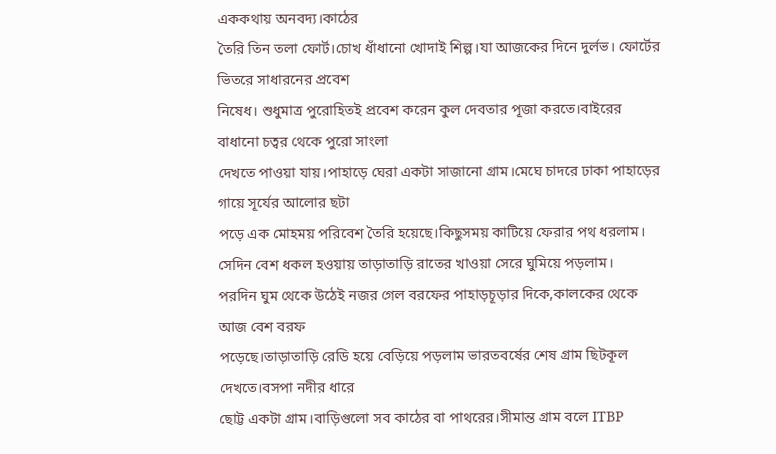এককথায় অনবদ্য।কাঠের
তৈরি তিন তলা ফোর্ট।চোখ ধাঁধানো খোদাই শিল্প।যা আজকের দিনে দুর্লভ। ফোর্টের ভিতরে সাধারনের প্রবেশ
নিষেধ। শুধুমাত্র পুরোহিতই প্রবেশ করেন কুল দেবতার পূজা করতে।বাইরের বাধানো চত্বর থেকে পুরো সাংলা
দেখতে পাওয়া যায়।পাহাড়ে ঘেরা একটা সাজানো গ্রাম।মেঘে চাদরে ঢাকা পাহাড়ের গায়ে সূর্যের আলোর ছটা
পড়ে এক মোহময় পরিবেশ তৈরি হয়েছে।কিছুসময় কাটিয়ে ফেরার পথ ধরলাম।
সেদিন বেশ ধকল হওয়ায় তাড়াতাড়ি রাতের খাওয়া সেরে ঘুমিয়ে পড়লাম।
পরদিন ঘুম থেকে উঠেই নজর গেল বরফের পাহাড়চূড়ার দিকে,কালকের থেকে আজ বেশ বরফ
পড়েছে।তাড়াতাড়ি রেডি হয়ে বেড়িয়ে পড়লাম ভারতবর্ষের শেষ গ্রাম ছিটকূল দেখতে।বসপা নদীর ধারে
ছোট্ট একটা গ্রাম।বাড়িগুলো সব কাঠের বা পাথরের।সীমান্ত গ্রাম বলে ITBP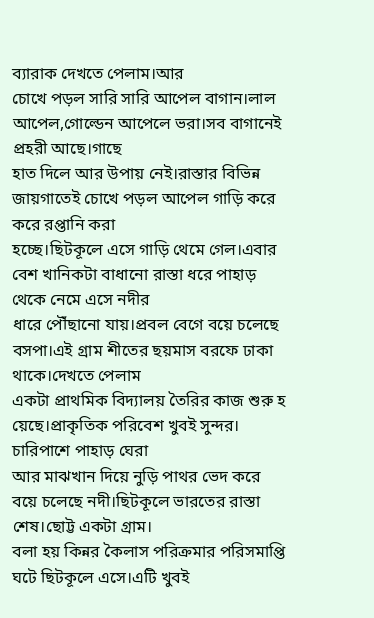ব্যারাক দেখতে পেলাম।আর
চোখে পড়ল সারি সারি আপেল বাগান।লাল আপেল,গোল্ডেন আপেলে ভরা।সব বাগানেই প্রহরী আছে।গাছে
হাত দিলে আর উপায় নেই।রাস্তার বিভিন্ন জায়গাতেই চোখে পড়ল আপেল গাড়ি করে করে রপ্তানি করা
হচ্ছে।ছিটকূলে এসে গাড়ি থেমে গেল।এবার বেশ খানিকটা বাধানো রাস্তা ধরে পাহাড় থেকে নেমে এসে নদীর
ধারে পৌঁছানো যায়।প্রবল বেগে বয়ে চলেছে বসপা।এই গ্রাম শীতের ছয়মাস বরফে ঢাকা থাকে।দেখতে পেলাম
একটা প্রাথমিক বিদ্যালয় তৈরির কাজ শুরু হ য়েছে।প্রাকৃতিক পরিবেশ খুবই সুন্দর। চারিপাশে পাহাড় ঘেরা
আর মাঝখান দিয়ে নুড়ি পাথর ভেদ করে বয়ে চলেছে নদী।ছিটকূলে ভারতের রাস্তা শেষ।ছোট্ট একটা গ্রাম।
বলা হয় কিন্নর কৈলাস পরিক্রমার পরিসমাপ্তি ঘটে ছিটকূলে এসে।এটি খুবই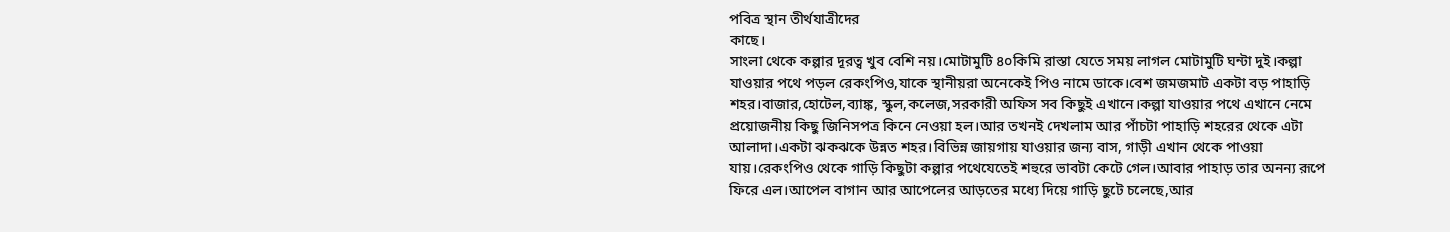পবিত্র স্থান তীর্থযাত্রীদের
কাছে।
সাংলা থেকে কল্পার দূরত্ব খুব বেশি নয়।মোটামুটি ৪০কিমি রাস্তা যেতে সময় লাগল মোটামুটি ঘন্টা দুই।কল্পা
যাওয়ার পথে পড়ল রেকংপিও,যাকে স্থানীয়রা অনেকেই পিও নামে ডাকে।বেশ জমজমাট একটা বড় পাহাড়ি
শহর।বাজার,হোটেল,ব্যাঙ্ক, স্কুল,কলেজ,সরকারী অফিস সব কিছুই এখানে।কল্পা যাওয়ার পথে এখানে নেমে
প্রয়োজনীয় কিছু জিনিসপত্র কিনে নেওয়া হল।আর তখনই দেখলাম আর পাঁচটা পাহাড়ি শহরের থেকে এটা
আলাদা।একটা ঝকঝকে উন্নত শহর।বিভিন্ন জায়গায় যাওয়ার জন্য বাস, গাড়ী এখান থেকে পাওয়া
যায়।রেকংপিও থেকে গাড়ি কিছুটা কল্পার পথেযেতেই শহুরে ভাবটা কেটে গেল।আবার পাহাড় তার অনন্য রূপে
ফিরে এল।আপেল বাগান আর আপেলের আড়তের মধ্যে দিয়ে গাড়ি ছুটে চলেছে,আর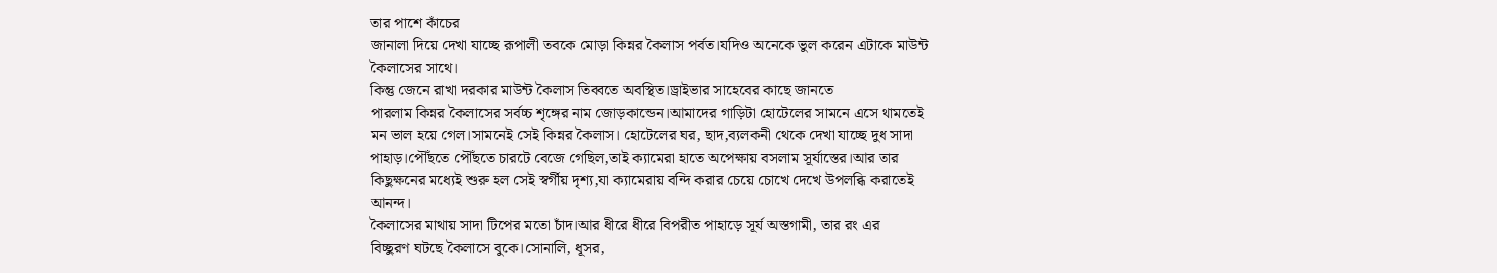তার পাশে কাঁচের
জানালা দিয়ে দেখা যাচ্ছে রূপালী তবকে মোড়া কিন্নর কৈলাস পর্বত।যদিও অনেকে ভুল করেন এটাকে মাউন্ট
কৈলাসের সাথে।
কিন্তু জেনে রাখা দরকার মাউন্ট কৈলাস তিব্বতে অবস্থিত।ড্রাইভার সাহেবের কাছে জানতে
পারলাম কিন্নর কৈলাসের সর্বচ্চ শৃঙ্গের নাম জোড়কান্ডেন।আমাদের গাড়িটা হোটেলের সামনে এসে থামতেই
মন ভাল হয়ে গেল।সামনেই সেই কিন্নর কৈলাস। হোটেলের ঘর, ছাদ,ব্যলকনী থেকে দেখা যাচ্ছে দুধ সাদা
পাহাড়।পৌঁছতে পৌঁছতে চারটে বেজে গেছিল,তাই ক্যামেরা হাতে অপেক্ষায় বসলাম সূর্যাস্তের।আর তার
কিছুক্ষনের মধ্যেই শুরু হল সেই স্বর্গীয় দৃশ্য,যা ক্যামেরায় বন্দি করার চেয়ে চোখে দেখে উপলব্ধি করাতেই
আনন্দ।
কৈলাসের মাথায় সাদা টিপের মতো চাঁদ।আর ধীরে ধীরে বিপরীত পাহাড়ে সূর্য অস্তগামী, তার রং এর
বিচ্ছুরণ ঘটছে কৈলাসে বুকে।সোনালি, ধূসর,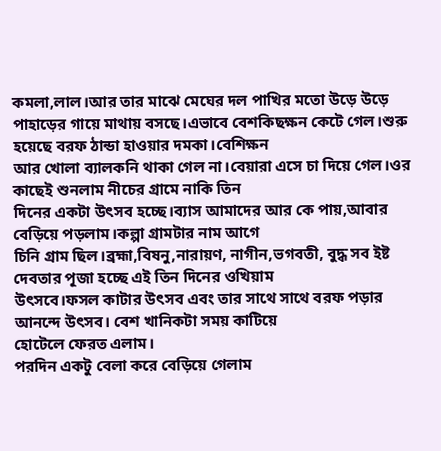কমলা,লাল।আর তার মাঝে মেঘের দল পাখির মতো উড়ে উড়ে
পাহাড়ের গায়ে মাথায় বসছে।এভাবে বেশকিছক্ষন কেটে গেল।শুরু হয়েছে বরফ ঠান্ডা হাওয়ার দমকা।বেশিক্ষন
আর খোলা ব্যালকনি থাকা গেল না।বেয়ারা এসে চা দিয়ে গেল।ওর কাছেই শুনলাম নীচের গ্রামে নাকি তিন
দিনের একটা উৎসব হচ্ছে।ব্যাস আমাদের আর কে পায়,আবার বেড়িয়ে পড়লাম।কল্পা গ্রামটার নাম আগে
চিনি গ্রাম ছিল।ব্রহ্মা,বিষনু,নারায়ণ, নাগীন,ভগবতী, বুদ্ধ সব ইষ্ট দেবতার পূজা হচ্ছে এই তিন দিনের ওখিয়াম
উৎসবে।ফসল কাটার উৎসব এবং তার সাথে সাথে বরফ পড়ার আনন্দে উৎসব। বেশ খানিকটা সময় কাটিয়ে
হোটেলে ফেরত এলাম।
পরদিন একটু বেলা করে বেড়িয়ে গেলাম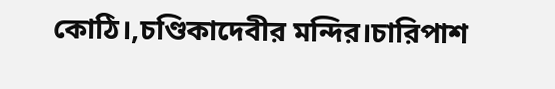কোঠি।,চণ্ডিকাদেবীর মন্দির।চারিপাশ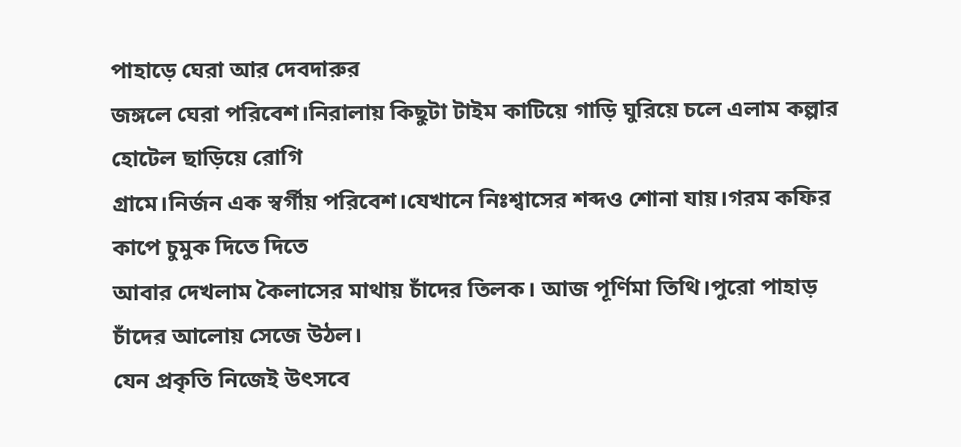পাহাড়ে ঘেরা আর দেবদারুর
জঙ্গলে ঘেরা পরিবেশ।নিরালায় কিছুটা টাইম কাটিয়ে গাড়ি ঘুরিয়ে চলে এলাম কল্পার হোটেল ছাড়িয়ে রোগি
গ্রামে।নির্জন এক স্বর্গীয় পরিবেশ।যেখানে নিঃশ্বাসের শব্দও শোনা যায়।গরম কফির কাপে চুমুক দিতে দিতে
আবার দেখলাম কৈলাসের মাথায় চাঁদের তিলক। আজ পূর্ণিমা তিথি।পুরো পাহাড় চাঁদের আলোয় সেজে উঠল।
যেন প্রকৃতি নিজেই উৎসবে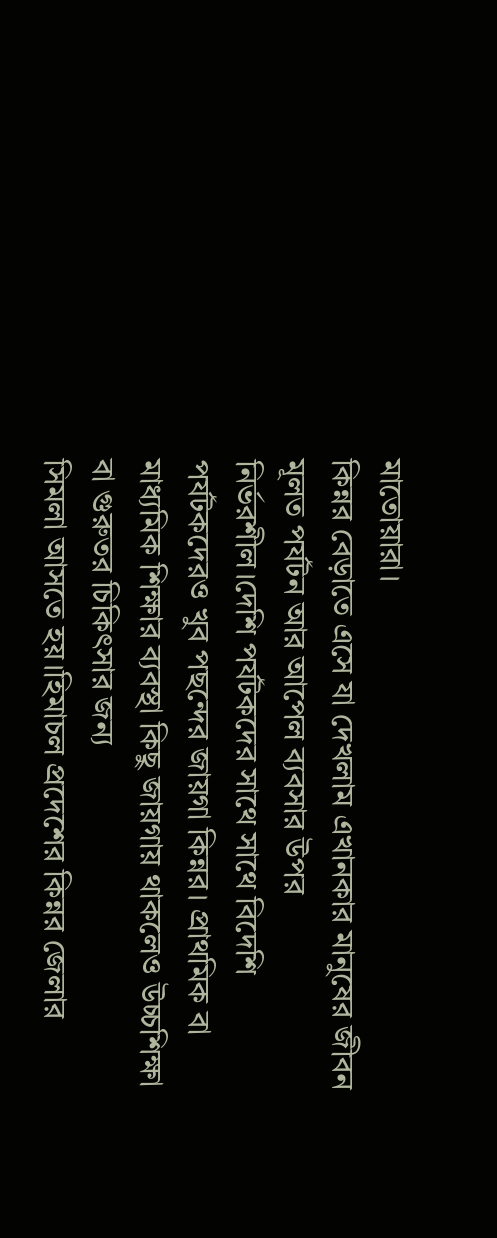মাতোয়ারা।
কিন্নর বেড়াতে এসে যা দেখলাম এখানকার মানুষের জীবন মূলত পর্যটন আর আপেল ব্যবসার উপর
নির্ভরশীল।দেশি পর্যটকদের সাথে সাথে বিদেশি পর্যটকদেরও খুব পছন্দের জায়গা কিন্নর। প্রাথমিক বা
মাধ্যমিক শিক্ষার ব্যবস্থা কিছু জায়গায় থাকলেও উচ্চশিক্ষা বা গুরুতর চিকিৎসার জন্য
সিমলা আসতে হয়।হিমাচল প্রদেশের কিন্নর জেলার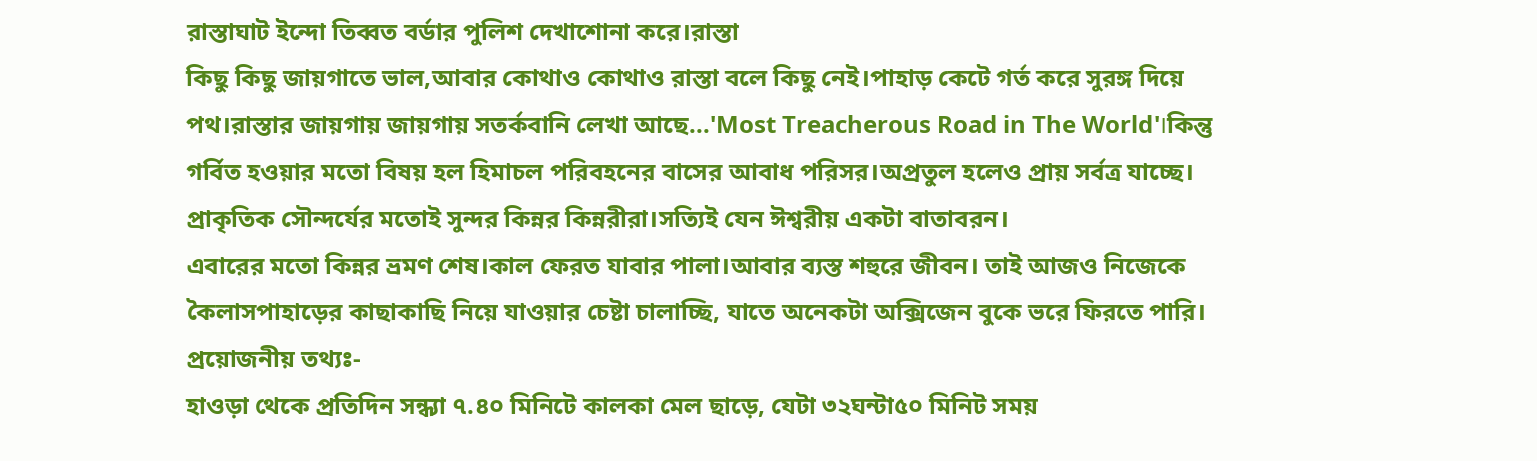রাস্তাঘাট ইন্দো তিব্বত বর্ডার পুলিশ দেখাশোনা করে।রাস্তা
কিছু কিছু জায়গাতে ভাল,আবার কোথাও কোথাও রাস্তা বলে কিছু নেই।পাহাড় কেটে গর্ত করে সুরঙ্গ দিয়ে
পথ।রাস্তার জায়গায় জায়গায় সতর্কবানি লেখা আছে...'Most Treacherous Road in The World'।কিন্তু
গর্বিত হওয়ার মতো বিষয় হল হিমাচল পরিবহনের বাসের আবাধ পরিসর।অপ্রতুল হলেও প্রায় সর্বত্র যাচ্ছে।
প্রাকৃতিক সৌন্দর্যের মতোই সুন্দর কিন্নর কিন্নরীরা।সত্যিই যেন ঈশ্বরীয় একটা বাতাবরন।
এবারের মতো কিন্নর ভ্রমণ শেষ।কাল ফেরত যাবার পালা।আবার ব্যস্ত শহুরে জীবন। তাই আজও নিজেকে
কৈলাসপাহাড়ের কাছাকাছি নিয়ে যাওয়ার চেষ্টা চালাচ্ছি, যাতে অনেকটা অক্সিজেন বুকে ভরে ফিরতে পারি।
প্রয়োজনীয় তথ্যঃ-
হাওড়া থেকে প্রতিদিন সন্ধ্যা ৭.৪০ মিনিটে কালকা মেল ছাড়ে, যেটা ৩২ঘন্টা৫০ মিনিট সময়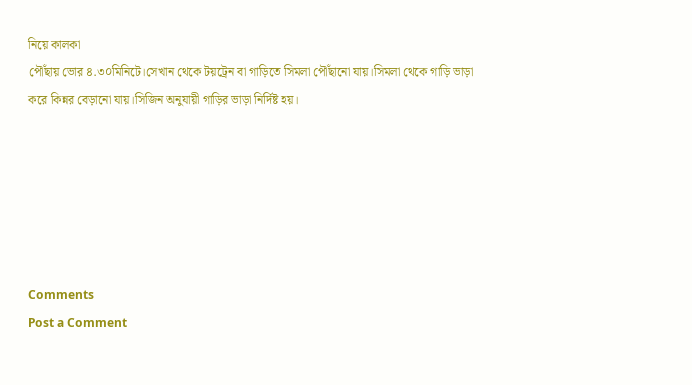নিয়ে কালকা
পৌঁছায় ভোর ৪.৩০মিনিটে।সেখান থেকে টয়ট্রেন বা গাড়িতে সিমলা পৌঁছানো যায়।সিমলা থেকে গাড়ি ভাড়া
করে কিন্নর বেড়ানো যায়।সিজিন অনুযায়ী গাড়ির ভাড়া নির্দিষ্ট হয়।






Comments
Post a Comment